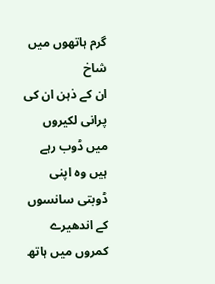گرم ہاتھوں میں شاخ
ان کے ذہن ان کی پرانی لکیروں میں ڈوب رہے ہیں وہ اپنی ڈوبتی سانسوں کے اندھیرے کمروں میں ہاتھ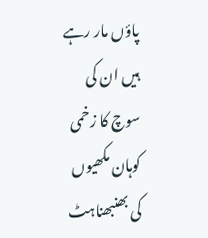پاؤں مار رہے ہیں ان کی سوچ کا زخمی کوہان مکھیوں کی بھنبھناہٹ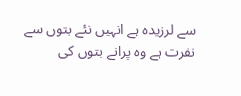سے لرزیدہ ہے انہیں نئے بتوں سے نفرت ہے وہ پرانے بتوں کی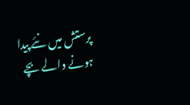پرستش میں نئے پیدا ہونے والے بچے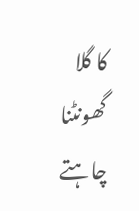کا گلا گھونٹنا چاہتے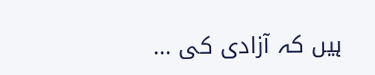ہیں کہ آزادی کی ...